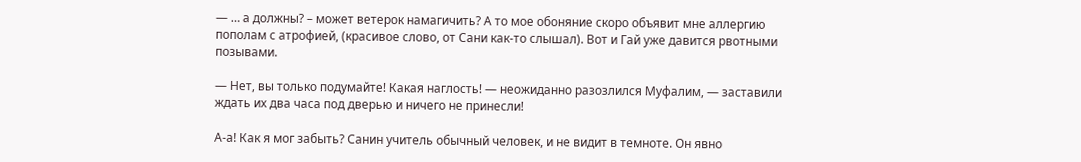— … а должны? – может ветерок намагичить? А то мое обоняние скоро объявит мне аллергию пополам с атрофией, (красивое слово, от Сани как-то слышал). Вот и Гай уже давится рвотными позывами.

— Нет, вы только подумайте! Какая наглость! — неожиданно разозлился Муфалим, — заставили ждать их два часа под дверью и ничего не принесли!

А-а! Как я мог забыть? Санин учитель обычный человек, и не видит в темноте. Он явно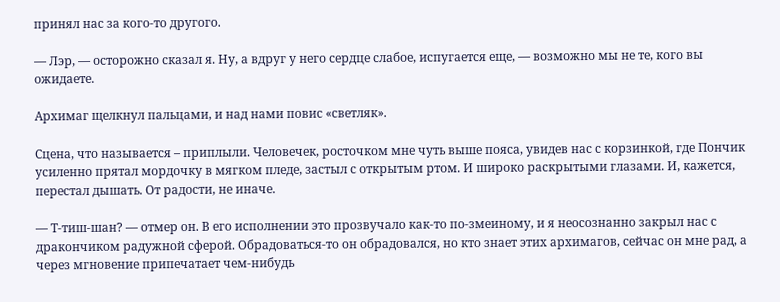принял нас за кого-то другого.

— Лэр, — осторожно сказал я. Ну, а вдруг у него сердце слабое, испугается еще, — возможно мы не те, кого вы ожидаете.

Архимаг щелкнул пальцами, и над нами повис «светляк».

Сцена, что называется – приплыли. Человечек, росточком мне чуть выше пояса, увидев нас с корзинкой, где Пончик усиленно прятал мордочку в мягком пледе, застыл с открытым ртом. И широко раскрытыми глазами. И, кажется, перестал дышать. От радости, не иначе.

— Т-тиш-шан? — отмер он. В его исполнении это прозвучало как-то по-змеиному, и я неосознанно закрыл нас с дракончиком радужной сферой. Обрадоваться-то он обрадовался, но кто знает этих архимагов, сейчас он мне рад, а через мгновение припечатает чем-нибудь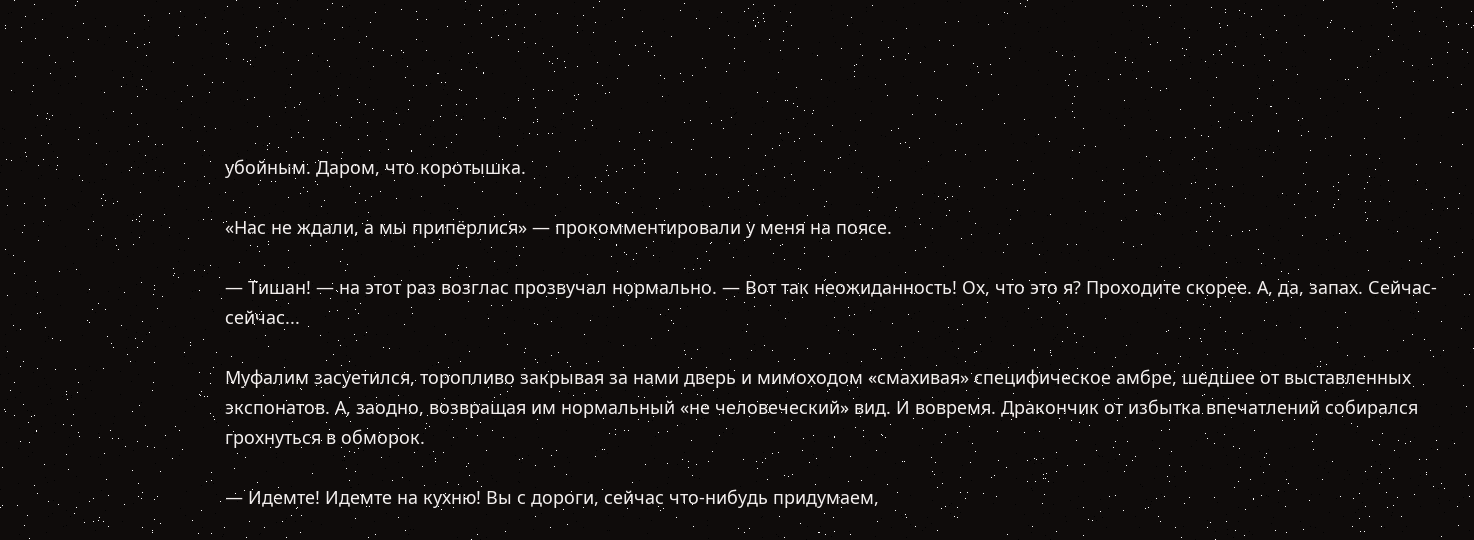убойным. Даром, что коротышка.

«Нас не ждали, а мы припёрлися» — прокомментировали у меня на поясе.

— Тишан! — на этот раз возглас прозвучал нормально. — Вот так неожиданность! Ох, что это я? Проходите скорее. А, да, запах. Сейчас-сейчас...

Муфалим засуетился, торопливо закрывая за нами дверь и мимоходом «смахивая» специфическое амбре, шедшее от выставленных экспонатов. А, заодно, возвращая им нормальный «не человеческий» вид. И вовремя. Дракончик от избытка впечатлений собирался грохнуться в обморок.

— Идемте! Идемте на кухню! Вы с дороги, сейчас что-нибудь придумаем,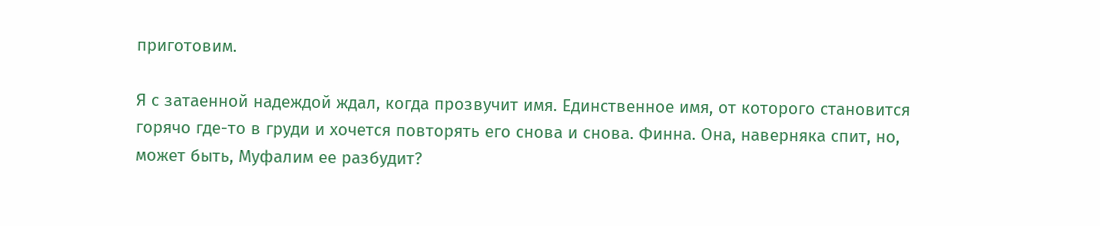приготовим.

Я с затаенной надеждой ждал, когда прозвучит имя. Единственное имя, от которого становится горячо где-то в груди и хочется повторять его снова и снова. Финна. Она, наверняка спит, но, может быть, Муфалим ее разбудит?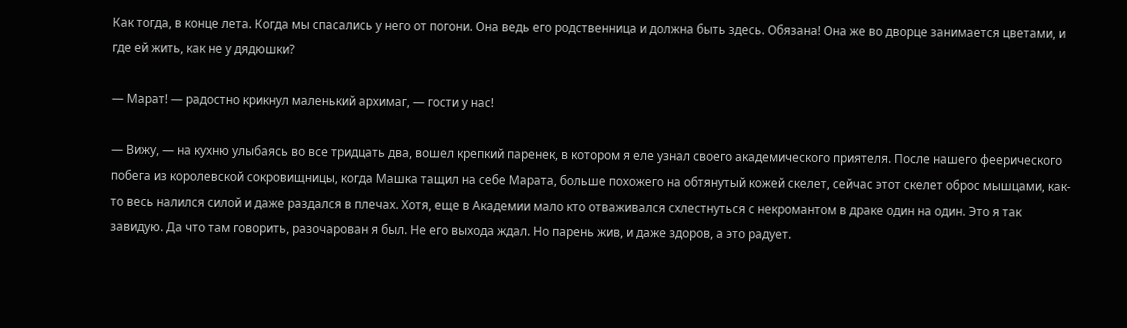Как тогда, в конце лета. Когда мы спасались у него от погони. Она ведь его родственница и должна быть здесь. Обязана! Она же во дворце занимается цветами, и где ей жить, как не у дядюшки?

— Марат! — радостно крикнул маленький архимаг, — гости у нас!

— Вижу, — на кухню улыбаясь во все тридцать два, вошел крепкий паренек, в котором я еле узнал своего академического приятеля. После нашего феерического побега из королевской сокровищницы, когда Машка тащил на себе Марата, больше похожего на обтянутый кожей скелет, сейчас этот скелет оброс мышцами, как-то весь налился силой и даже раздался в плечах. Хотя, еще в Академии мало кто отваживался схлестнуться с некромантом в драке один на один. Это я так завидую. Да что там говорить, разочарован я был. Не его выхода ждал. Но парень жив, и даже здоров, а это радует.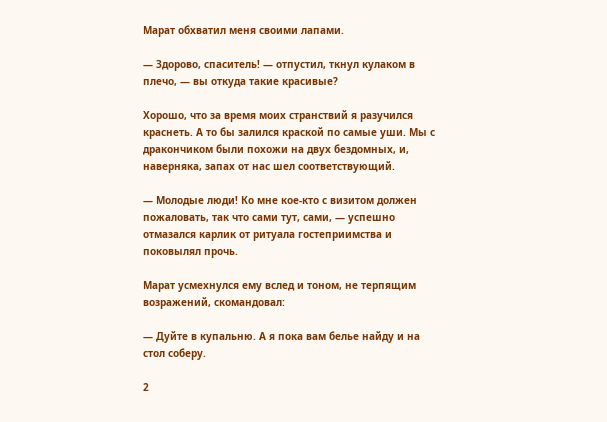Марат обхватил меня своими лапами.

— Здорово, спаситель! — отпустил, ткнул кулаком в плечо, — вы откуда такие красивые?

Хорошо, что за время моих странствий я разучился краснеть. А то бы залился краской по самые уши. Мы с дракончиком были похожи на двух бездомных, и, наверняка, запах от нас шел соответствующий.

— Молодые люди! Ко мне кое-кто с визитом должен пожаловать, так что сами тут, сами, — успешно отмазался карлик от ритуала гостеприимства и поковылял прочь.

Марат усмехнулся ему вслед и тоном, не терпящим возражений, скомандовал:

— Дуйте в купальню. А я пока вам белье найду и на стол соберу.

2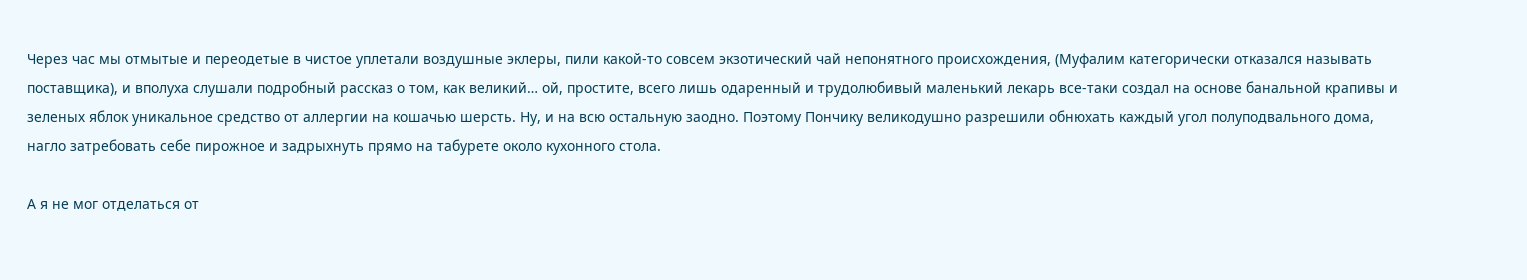Через час мы отмытые и переодетые в чистое уплетали воздушные эклеры, пили какой-то совсем экзотический чай непонятного происхождения, (Муфалим категорически отказался называть поставщика), и вполуха слушали подробный рассказ о том, как великий… ой, простите, всего лишь одаренный и трудолюбивый маленький лекарь все-таки создал на основе банальной крапивы и зеленых яблок уникальное средство от аллергии на кошачью шерсть. Ну, и на всю остальную заодно. Поэтому Пончику великодушно разрешили обнюхать каждый угол полуподвального дома, нагло затребовать себе пирожное и задрыхнуть прямо на табурете около кухонного стола.

А я не мог отделаться от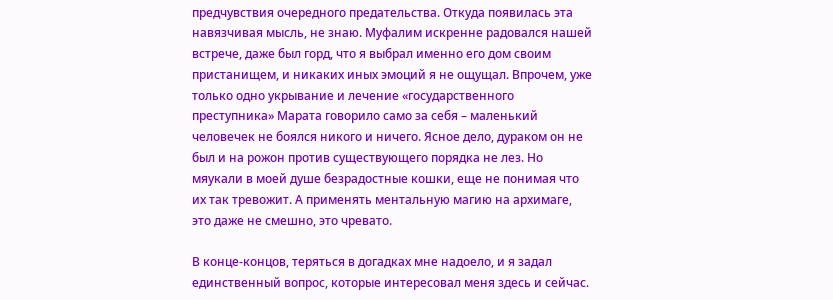предчувствия очередного предательства. Откуда появилась эта навязчивая мысль, не знаю. Муфалим искренне радовался нашей встрече, даже был горд, что я выбрал именно его дом своим пристанищем, и никаких иных эмоций я не ощущал. Впрочем, уже только одно укрывание и лечение «государственного преступника» Марата говорило само за себя – маленький человечек не боялся никого и ничего. Ясное дело, дураком он не был и на рожон против существующего порядка не лез. Но мяукали в моей душе безрадостные кошки, еще не понимая что их так тревожит. А применять ментальную магию на архимаге, это даже не смешно, это чревато.

В конце-концов, теряться в догадках мне надоело, и я задал единственный вопрос, которые интересовал меня здесь и сейчас.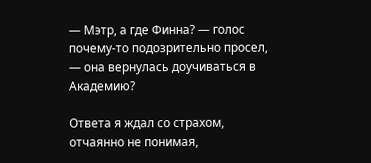— Мэтр, а где Финна? — голос почему-то подозрительно просел, — она вернулась доучиваться в Академию?

Ответа я ждал со страхом, отчаянно не понимая,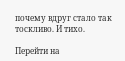почему вдруг стало так тоскливо. И тихо.

Перейти на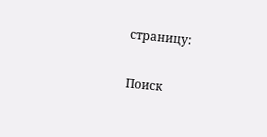страницу:

Поиск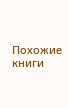Похожие книги